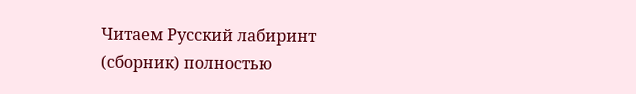Читаем Русский лабиринт (сборник) полностью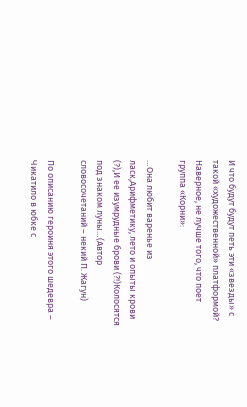И что будут будут петь эти «звезды» с такой «художественной» платформой? Наверное, не лучше того, что поет группа «Корни»:

…Она любит варенье из ласк,Арифметику, лето и опыты крови (?),И ее изумрудные брови (?!)Колосятся под знаком луны…(Автор словосочетаний – некий П. Жагун)

По описанию героиня этого шедевра – Чикатило в юбке с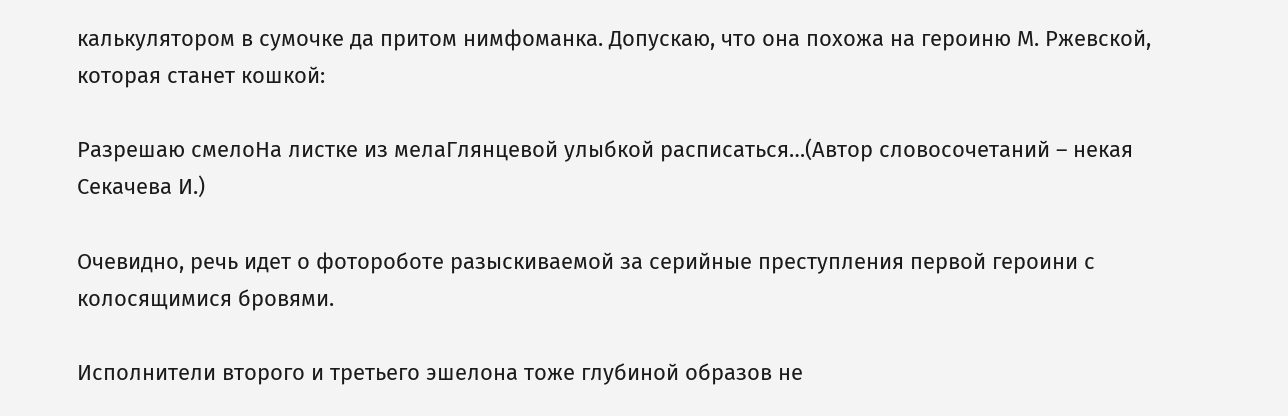калькулятором в сумочке да притом нимфоманка. Допускаю, что она похожа на героиню М. Ржевской, которая станет кошкой:

Разрешаю смелоНа листке из мелаГлянцевой улыбкой расписаться…(Автор словосочетаний – некая Секачева И.)

Очевидно, речь идет о фотороботе разыскиваемой за серийные преступления первой героини с колосящимися бровями.

Исполнители второго и третьего эшелона тоже глубиной образов не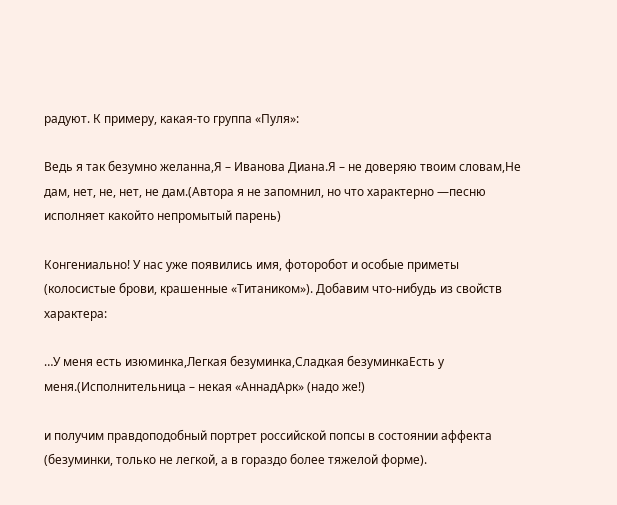радуют. К примеру, какая-то группа «Пуля»:

Ведь я так безумно желанна,Я – Иванова Диана.Я – не доверяю твоим словам,Не дам, нет, не, нет, не дам.(Автора я не запомнил, но что характерно —песню исполняет какойто непромытый парень)

Конгениально! У нас уже появились имя, фоторобот и особые приметы (колосистые брови, крашенные «Титаником»). Добавим что-нибудь из свойств характера:

…У меня есть изюминка,Легкая безуминка,Сладкая безуминкаЕсть у меня.(Исполнительница – некая «АннадАрк» (надо же!)

и получим правдоподобный портрет российской попсы в состоянии аффекта (безуминки, только не легкой, а в гораздо более тяжелой форме).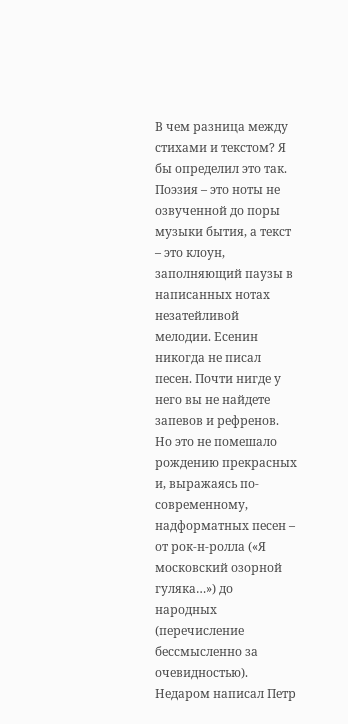В чем разница между стихами и текстом? Я бы определил это так. Поэзия – это ноты не озвученной до поры музыки бытия, а текст – это клоун, заполняющий паузы в написанных нотах незатейливой мелодии. Есенин никогда не писал песен. Почти нигде у него вы не найдете запевов и рефренов. Но это не помешало рождению прекрасных и, выражаясь по-современному, надформатных песен – от рок-н-ролла («Я московский озорной гуляка…») до народных (перечисление бессмысленно за очевидностью). Недаром написал Петр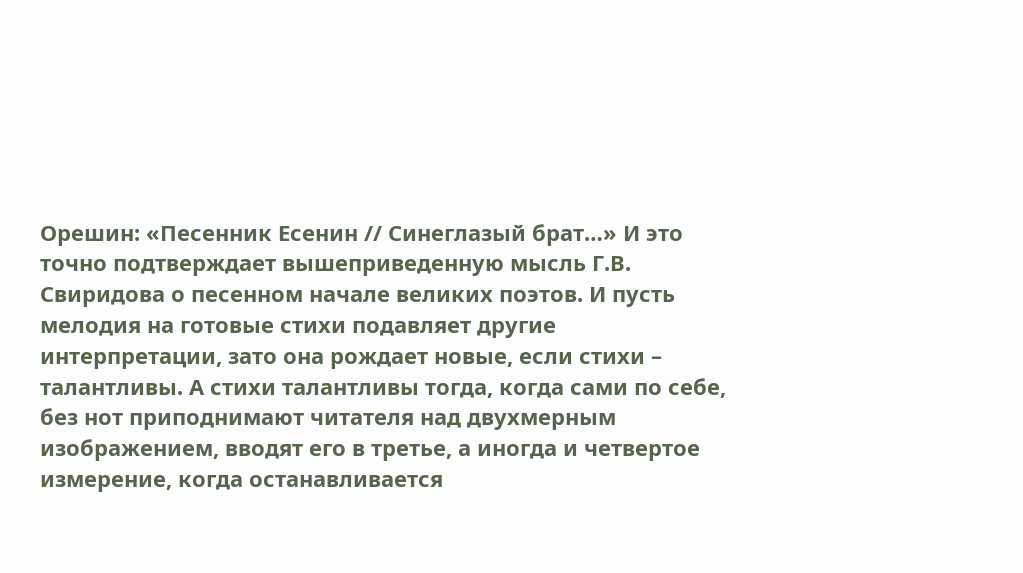Орешин: «Песенник Есенин // Cинеглазый брат…» И это точно подтверждает вышеприведенную мысль Г.В. Свиридова о песенном начале великих поэтов. И пусть мелодия на готовые стихи подавляет другие интерпретации, зато она рождает новые, если стихи – талантливы. А стихи талантливы тогда, когда сами по себе, без нот приподнимают читателя над двухмерным изображением, вводят его в третье, а иногда и четвертое измерение, когда останавливается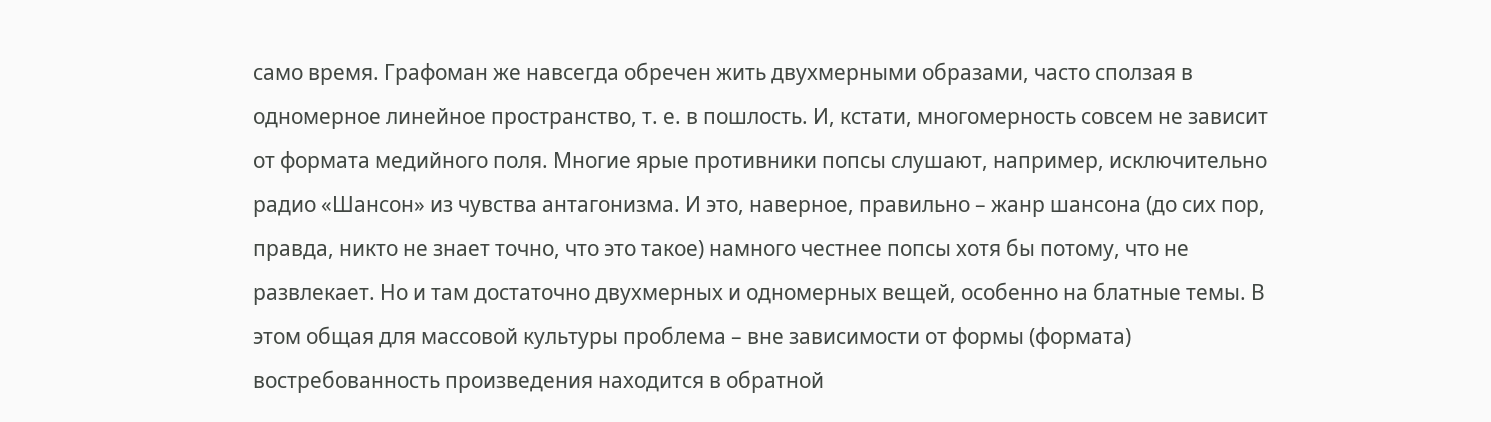само время. Графоман же навсегда обречен жить двухмерными образами, часто сползая в одномерное линейное пространство, т. е. в пошлость. И, кстати, многомерность совсем не зависит от формата медийного поля. Многие ярые противники попсы слушают, например, исключительно радио «Шансон» из чувства антагонизма. И это, наверное, правильно – жанр шансона (до сих пор, правда, никто не знает точно, что это такое) намного честнее попсы хотя бы потому, что не развлекает. Но и там достаточно двухмерных и одномерных вещей, особенно на блатные темы. В этом общая для массовой культуры проблема – вне зависимости от формы (формата) востребованность произведения находится в обратной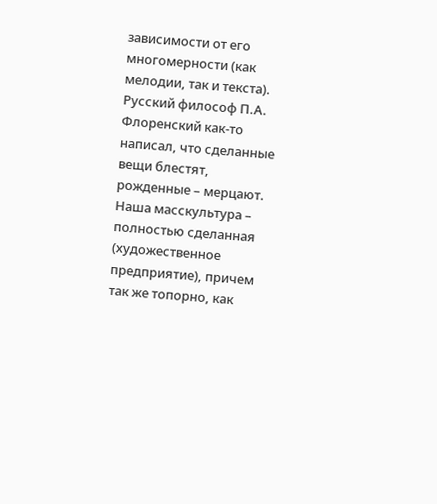зависимости от его многомерности (как мелодии, так и текста). Русский философ П.А. Флоренский как-то написал, что сделанные вещи блестят, рожденные – мерцают. Наша масскультура – полностью сделанная (художественное предприятие), причем так же топорно, как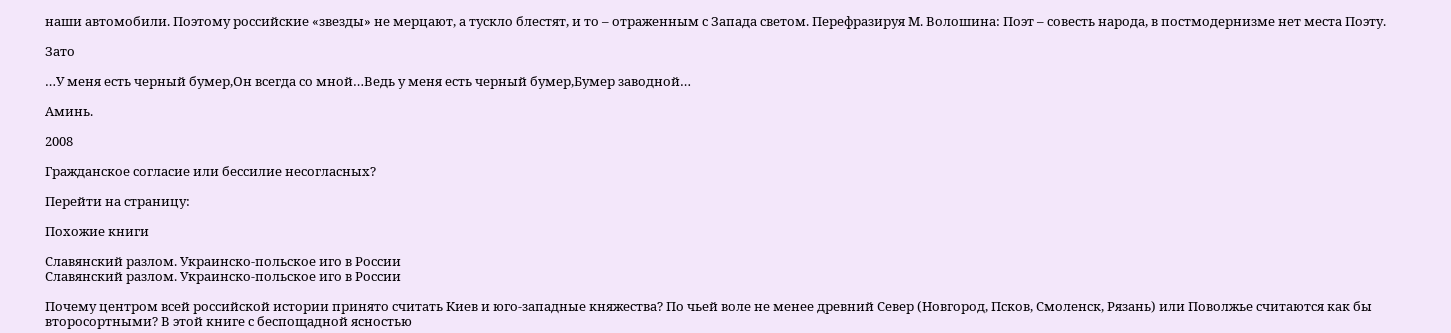наши автомобили. Поэтому российские «звезды» не мерцают, а тускло блестят, и то – отраженным с Запада светом. Перефразируя М. Волошина: Поэт – совесть народа, в постмодернизме нет места Поэту.

Зато

…У меня есть черный бумер,Он всегда со мной…Ведь у меня есть черный бумер,Бумер заводной…

Аминь.

2008

Гражданское согласие или бессилие несогласных?

Перейти на страницу:

Похожие книги

Славянский разлом. Украинско-польское иго в России
Славянский разлом. Украинско-польское иго в России

Почему центром всей российской истории принято считать Киев и юго-западные княжества? По чьей воле не менее древний Север (Новгород, Псков, Смоленск, Рязань) или Поволжье считаются как бы второсортными? В этой книге с беспощадной ясностью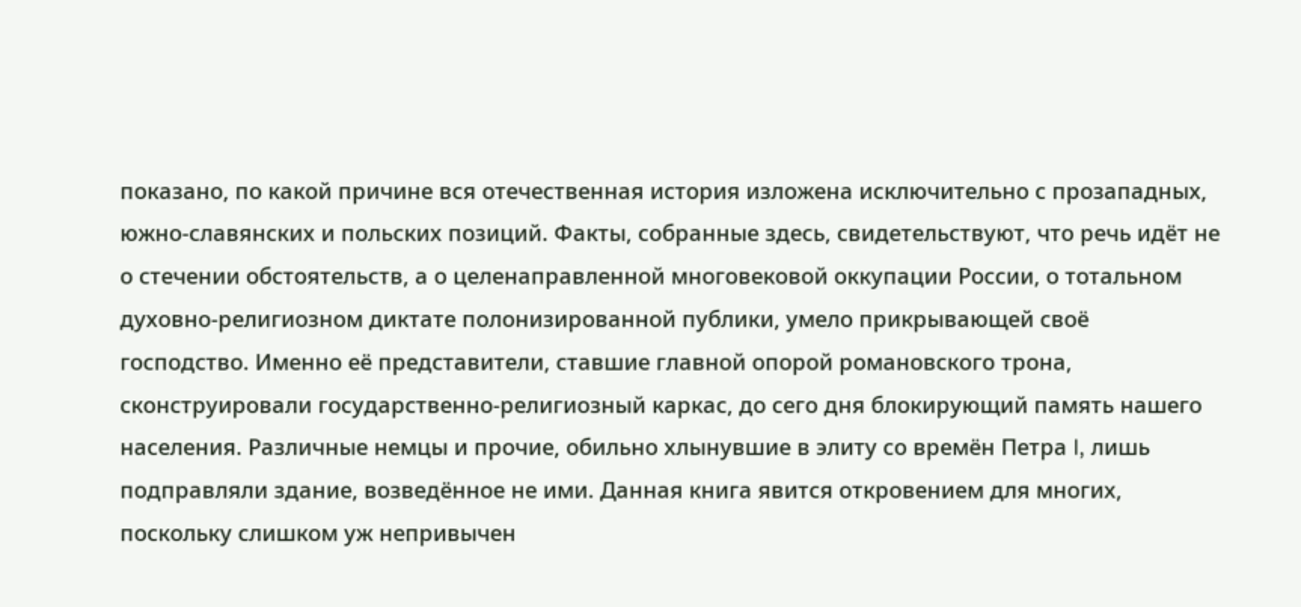показано, по какой причине вся отечественная история изложена исключительно с прозападных, южно-славянских и польских позиций. Факты, собранные здесь, свидетельствуют, что речь идёт не о стечении обстоятельств, а о целенаправленной многовековой оккупации России, о тотальном духовно-религиозном диктате полонизированной публики, умело прикрывающей своё господство. Именно её представители, ставшие главной опорой романовского трона, сконструировали государственно-религиозный каркас, до сего дня блокирующий память нашего населения. Различные немцы и прочие, обильно хлынувшие в элиту со времён Петра I, лишь подправляли здание, возведённое не ими. Данная книга явится откровением для многих, поскольку слишком уж непривычен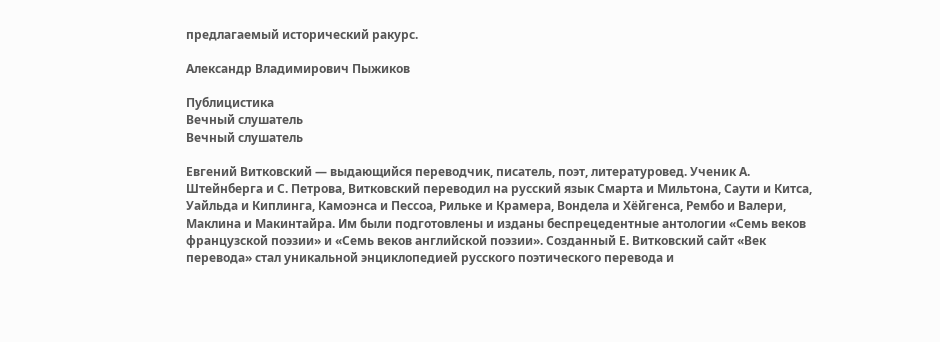предлагаемый исторический ракурс.

Александр Владимирович Пыжиков

Публицистика
Вечный слушатель
Вечный слушатель

Евгений Витковский — выдающийся переводчик, писатель, поэт, литературовед. Ученик А. Штейнберга и С. Петрова, Витковский переводил на русский язык Смарта и Мильтона, Саути и Китса, Уайльда и Киплинга, Камоэнса и Пессоа, Рильке и Крамера, Вондела и Хёйгенса, Рембо и Валери, Маклина и Макинтайра. Им были подготовлены и изданы беспрецедентные антологии «Семь веков французской поэзии» и «Семь веков английской поэзии». Созданный Е. Витковский сайт «Век перевода» стал уникальной энциклопедией русского поэтического перевода и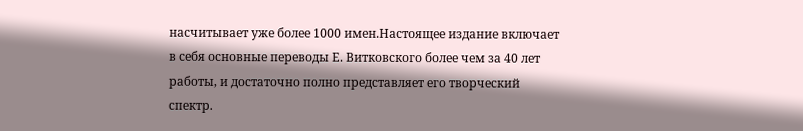насчитывает уже более 1000 имен.Настоящее издание включает в себя основные переводы Е. Витковского более чем за 40 лет работы, и достаточно полно представляет его творческий спектр.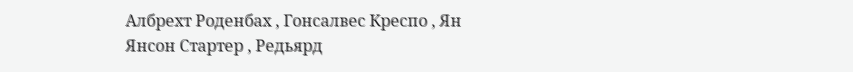Албрехт Роденбах , Гонсалвес Креспо , Ян Янсон Стартер , Редьярд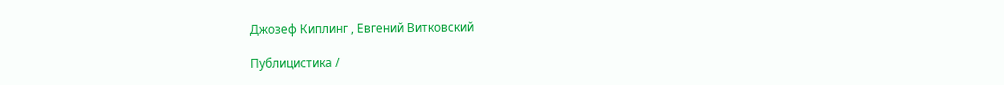Джозеф Киплинг , Евгений Витковский

Публицистика /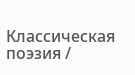Классическая поэзия /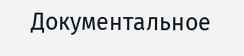Документальное